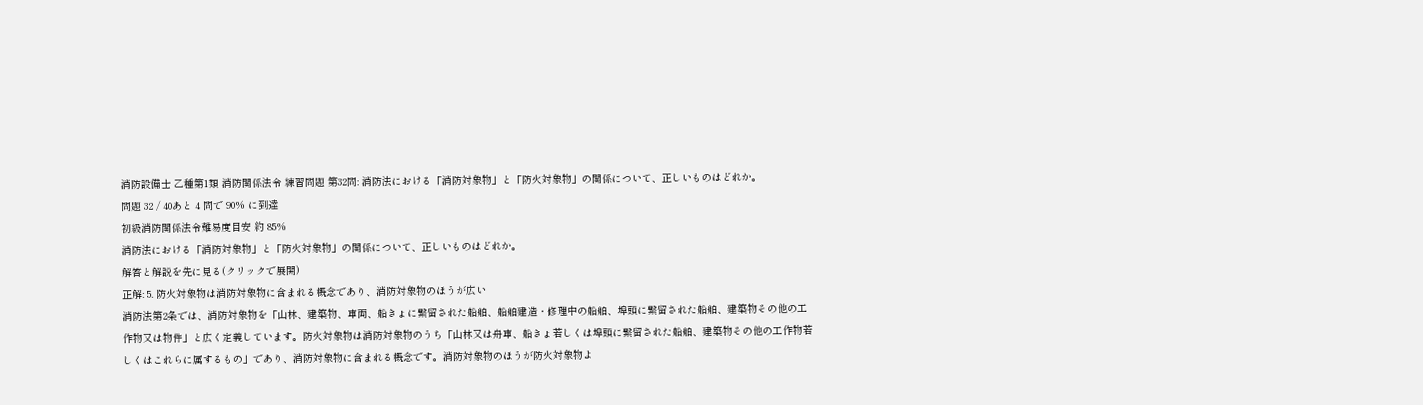消防設備士 乙種第1類 消防関係法令 練習問題 第32問: 消防法における「消防対象物」と「防火対象物」の関係について、正しいものはどれか。
問題 32 / 40あと 4 問で 90% に到達
初級消防関係法令難易度目安 約 85%
消防法における「消防対象物」と「防火対象物」の関係について、正しいものはどれか。
解答と解説を先に見る(クリックで展開)
正解: 5. 防火対象物は消防対象物に含まれる概念であり、消防対象物のほうが広い
消防法第2条では、消防対象物を「山林、建築物、車両、船きょに繋留された船舶、船舶建造・修理中の船舶、埠頭に繋留された船舶、建築物その他の工作物又は物件」と広く定義しています。防火対象物は消防対象物のうち「山林又は舟車、船きょ若しくは埠頭に繋留された船舶、建築物その他の工作物若しくはこれらに属するもの」であり、消防対象物に含まれる概念です。消防対象物のほうが防火対象物よ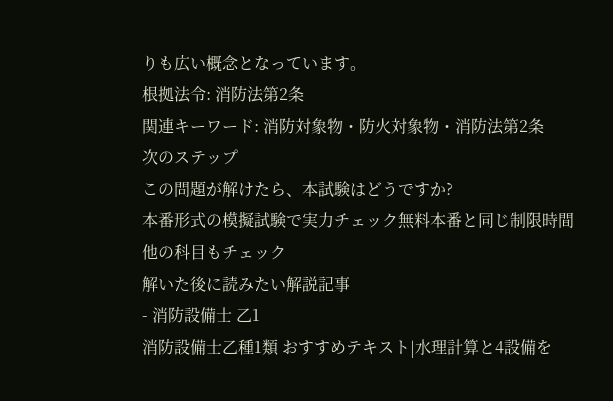りも広い概念となっています。
根拠法令: 消防法第2条
関連キーワード: 消防対象物・防火対象物・消防法第2条
次のステップ
この問題が解けたら、本試験はどうですか?
本番形式の模擬試験で実力チェック無料本番と同じ制限時間
他の科目もチェック
解いた後に読みたい解説記事
- 消防設備士 乙1
消防設備士乙種1類 おすすめテキスト|水理計算と4設備を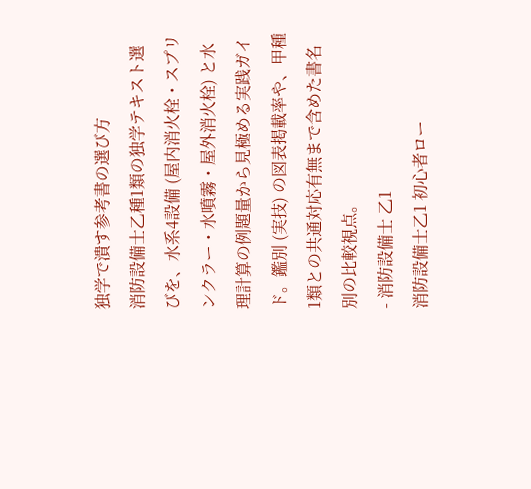独学で潰す参考書の選び方
消防設備士乙種1類の独学テキスト選びを、水系4設備 (屋内消火栓・スプリンクラー・水噴霧・屋外消火栓) と水理計算の例題量から見極める実践ガイド。鑑別 (実技) の図表掲載率や、甲種1類との共通対応有無まで含めた書名別の比較視点。
- 消防設備士 乙1
消防設備士乙1 初心者ロー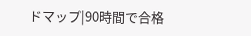ドマップ|90時間で合格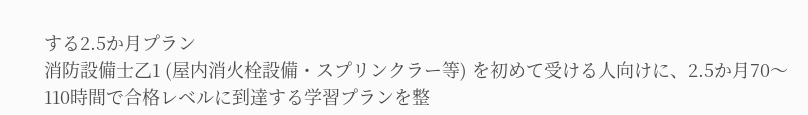する2.5か月プラン
消防設備士乙1 (屋内消火栓設備・スプリンクラー等) を初めて受ける人向けに、2.5か月70〜110時間で合格レベルに到達する学習プランを整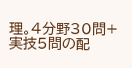理。4分野30問+実技5問の配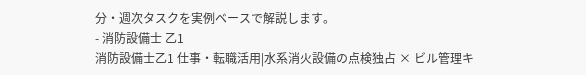分・週次タスクを実例ベースで解説します。
- 消防設備士 乙1
消防設備士乙1 仕事・転職活用|水系消火設備の点検独占 × ビル管理キ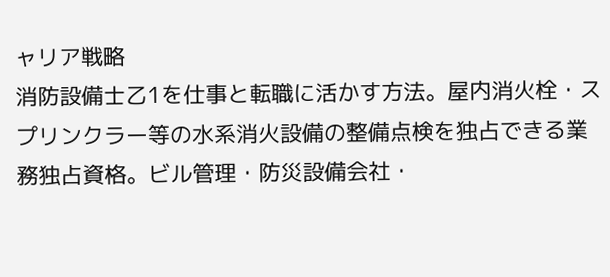ャリア戦略
消防設備士乙1を仕事と転職に活かす方法。屋内消火栓・スプリンクラー等の水系消火設備の整備点検を独占できる業務独占資格。ビル管理・防災設備会社・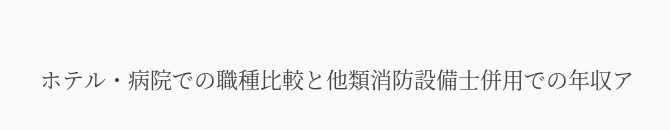ホテル・病院での職種比較と他類消防設備士併用での年収ア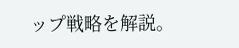ップ戦略を解説。